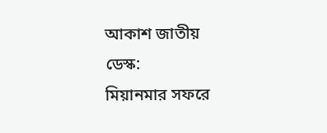আকাশ জাতীয় ডেস্ক:
মিয়ানমার সফরে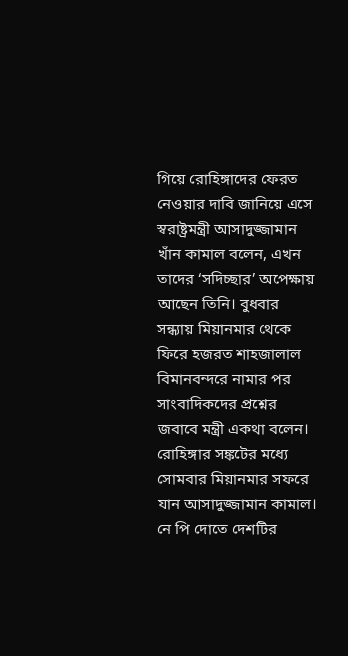গিয়ে রোহিঙ্গাদের ফেরত নেওয়ার দাবি জানিয়ে এসে স্বরাষ্ট্রমন্ত্রী আসাদুজ্জামান খাঁন কামাল বলেন, এখন তাদের ‘সদিচ্ছার’ অপেক্ষায় আছেন তিনি। বুধবার সন্ধ্যায় মিয়ানমার থেকে ফিরে হজরত শাহজালাল বিমানবন্দরে নামার পর সাংবাদিকদের প্রশ্নের জবাবে মন্ত্রী একথা বলেন।
রোহিঙ্গার সঙ্কটের মধ্যে সোমবার মিয়ানমার সফরে যান আসাদুজ্জামান কামাল। নে পি দোতে দেশটির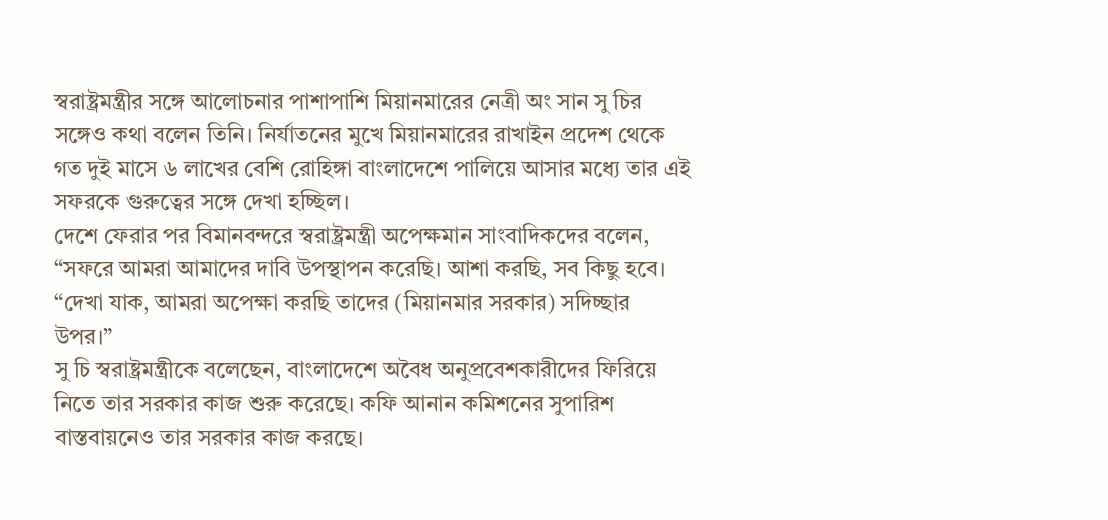স্বরাষ্ট্রমন্ত্রীর সঙ্গে আলোচনার পাশাপাশি মিয়ানমারের নেত্রী অং সান সু চির সঙ্গেও কথা বলেন তিনি। নির্যাতনের মুখে মিয়ানমারের রাখাইন প্রদেশ থেকে গত দুই মাসে ৬ লাখের বেশি রোহিঙ্গা বাংলাদেশে পালিয়ে আসার মধ্যে তার এই সফরকে গুরুত্বের সঙ্গে দেখা হচ্ছিল।
দেশে ফেরার পর বিমানবন্দরে স্বরাষ্ট্রমন্ত্রী অপেক্ষমান সাংবাদিকদের বলেন, “সফরে আমরা আমাদের দাবি উপস্থাপন করেছি। আশা করছি, সব কিছু হবে। “দেখা যাক, আমরা অপেক্ষা করছি তাদের (মিয়ানমার সরকার) সদিচ্ছার উপর।”
সু চি স্বরাষ্ট্রমন্ত্রীকে বলেছেন, বাংলাদেশে অবৈধ অনুপ্রবেশকারীদের ফিরিয়ে নিতে তার সরকার কাজ শুরু করেছে। কফি আনান কমিশনের সুপারিশ বাস্তবায়নেও তার সরকার কাজ করছে।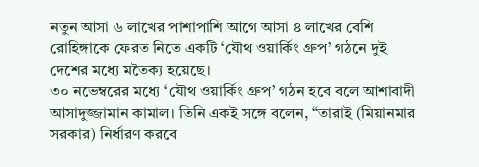নতুন আসা ৬ লাখের পাশাপাশি আগে আসা ৪ লাখের বেশি রোহিঙ্গাকে ফেরত নিতে একটি ‘যৌথ ওয়ার্কিং গ্রুপ’ গঠনে দুই দেশের মধ্যে মতৈক্য হয়েছে।
৩০ নভেম্বরের মধ্যে ‘যৌথ ওয়ার্কিং গ্রুপ’ গঠন হবে বলে আশাবাদী আসাদুজ্জামান কামাল। তিনি একই সঙ্গে বলেন, “তারাই (মিয়ানমার সরকার) নির্ধারণ করবে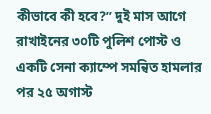কীভাবে কী হবে?” দুই মাস আগে রাখাইনের ৩০টি পুলিশ পোস্ট ও একটি সেনা ক্যাম্পে সমন্বিত হামলার পর ২৫ অগাস্ট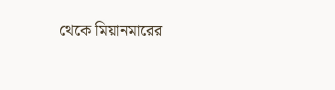থেকে মিয়ানমারের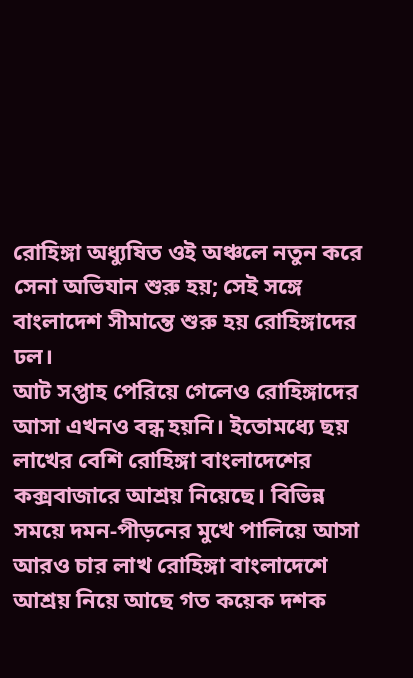রোহিঙ্গা অধ্যুষিত ওই অঞ্চলে নতুন করে সেনা অভিযান শুরু হয়; সেই সঙ্গে বাংলাদেশ সীমান্তে শুরু হয় রোহিঙ্গাদের ঢল।
আট সপ্তাহ পেরিয়ে গেলেও রোহিঙ্গাদের আসা এখনও বন্ধ হয়নি। ইতোমধ্যে ছয় লাখের বেশি রোহিঙ্গা বাংলাদেশের কক্সবাজারে আশ্রয় নিয়েছে। বিভিন্ন সময়ে দমন-পীড়নের মুখে পালিয়ে আসা আরও চার লাখ রোহিঙ্গা বাংলাদেশে আশ্রয় নিয়ে আছে গত কয়েক দশক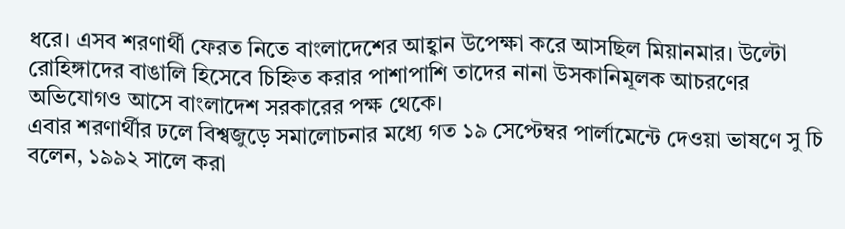ধরে। এসব শরণার্থী ফেরত নিতে বাংলাদেশের আহ্বান উপেক্ষা করে আসছিল মিয়ানমার। উল্টো রোহিঙ্গাদের বাঙালি হিসেবে চিহ্নিত করার পাশাপাশি তাদের নানা উসকানিমূলক আচরণের অভিযোগও আসে বাংলাদেশ সরকারের পক্ষ থেকে।
এবার শরণার্থীর ঢলে বিশ্বজুড়ে সমালোচনার মধ্যে গত ১৯ সেপ্টেম্বর পার্লামেন্টে দেওয়া ভাষণে সু চি বলেন, ১৯৯২ সালে করা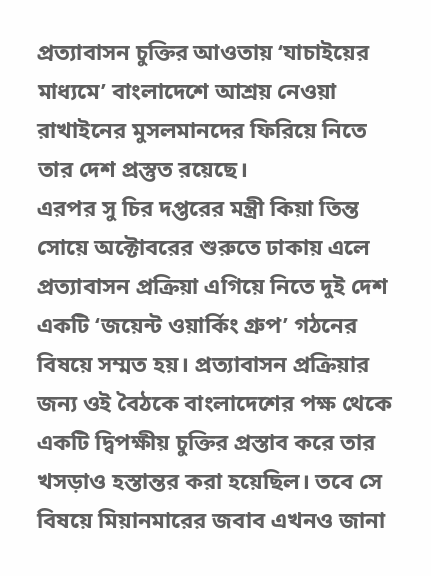প্রত্যাবাসন চুক্তির আওতায় ‘যাচাইয়ের মাধ্যমে’ বাংলাদেশে আশ্রয় নেওয়া রাখাইনের মুসলমানদের ফিরিয়ে নিতে তার দেশ প্রস্তুত রয়েছে।
এরপর সু চির দপ্তরের মন্ত্রী কিয়া তিন্ত সোয়ে অক্টোবরের শুরুতে ঢাকায় এলে প্রত্যাবাসন প্রক্রিয়া এগিয়ে নিতে দুই দেশ একটি ‘জয়েন্ট ওয়ার্কিং গ্রুপ’ গঠনের বিষয়ে সম্মত হয়। প্রত্যাবাসন প্রক্রিয়ার জন্য ওই বৈঠকে বাংলাদেশের পক্ষ থেকে একটি দ্বিপক্ষীয় চুক্তির প্রস্তাব করে তার খসড়াও হস্তান্তর করা হয়েছিল। তবে সে বিষয়ে মিয়ানমারের জবাব এখনও জানা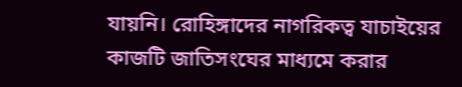যায়নি। রোহিঙ্গাদের নাগরিকত্ব যাচাইয়ের কাজটি জাতিসংঘের মাধ্যমে করার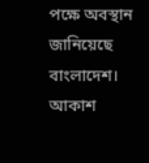পক্ষে অবস্থান জানিয়েছে বাংলাদেশ।
আকাশ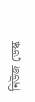নিউজ ডেস্ক